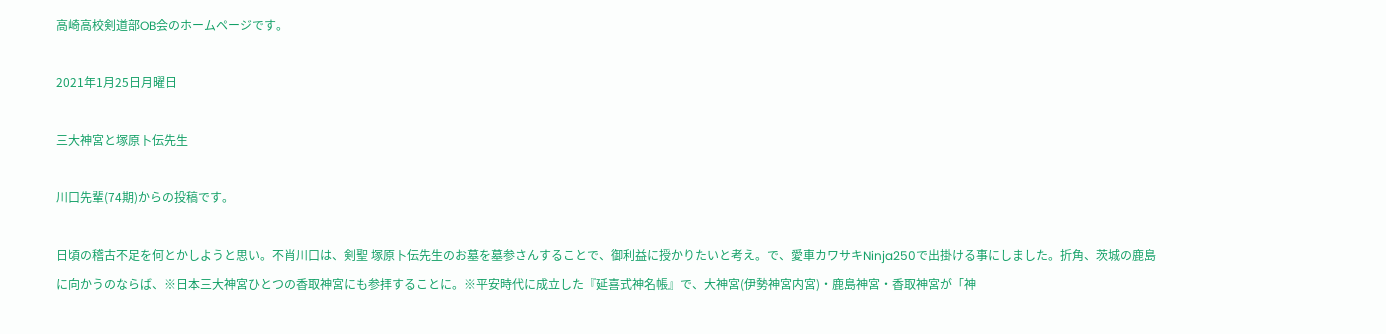高崎高校剣道部OB会のホームページです。

2021年1月25日月曜日

三大神宮と塚原卜伝先生

川口先輩(74期)からの投稿です。

日頃の稽古不足を何とかしようと思い。不肖川口は、剣聖 塚原卜伝先生のお墓を墓参さんすることで、御利益に授かりたいと考え。で、愛車カワサキNinja250で出掛ける事にしました。折角、茨城の鹿島に向かうのならば、※日本三大神宮ひとつの香取神宮にも参拝することに。※平安時代に成立した『延喜式神名帳』で、大神宮(伊勢神宮内宮)・鹿島神宮・香取神宮が「神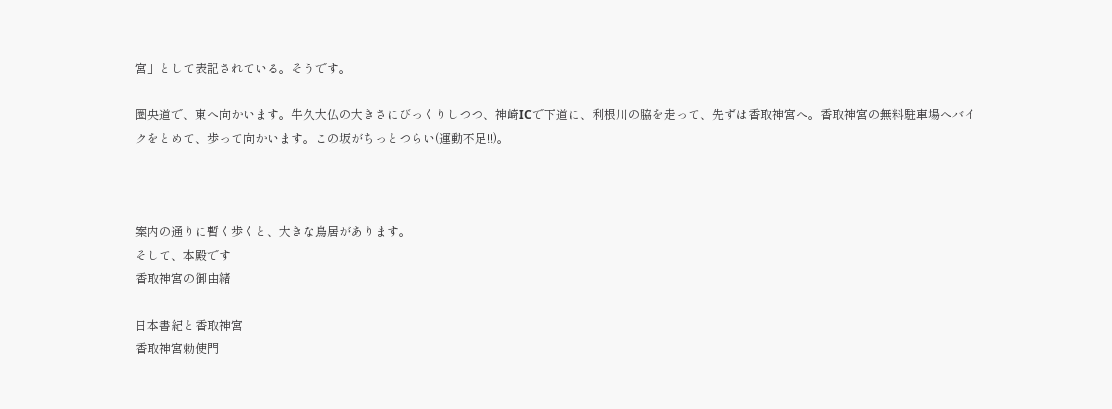宮」として表記されている。そうです。

圏央道で、東へ向かいます。牛久大仏の大きさにびっくりしつつ、神崎ICで下道に、利根川の脇を走って、先ずは香取神宮へ。香取神宮の無料駐車場へバイクをとめて、歩って向かいます。この坂がちっとつらい(運動不足!!)。



案内の通りに暫く歩くと、大きな鳥居があります。
そして、本殿です
香取神宮の御由緒

日本書紀と香取神宮
香取神宮勅使門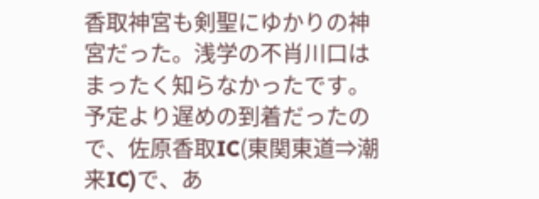香取神宮も剣聖にゆかりの神宮だった。浅学の不肖川口はまったく知らなかったです。
予定より遅めの到着だったので、佐原香取IC(東関東道⇒潮来IC)で、あ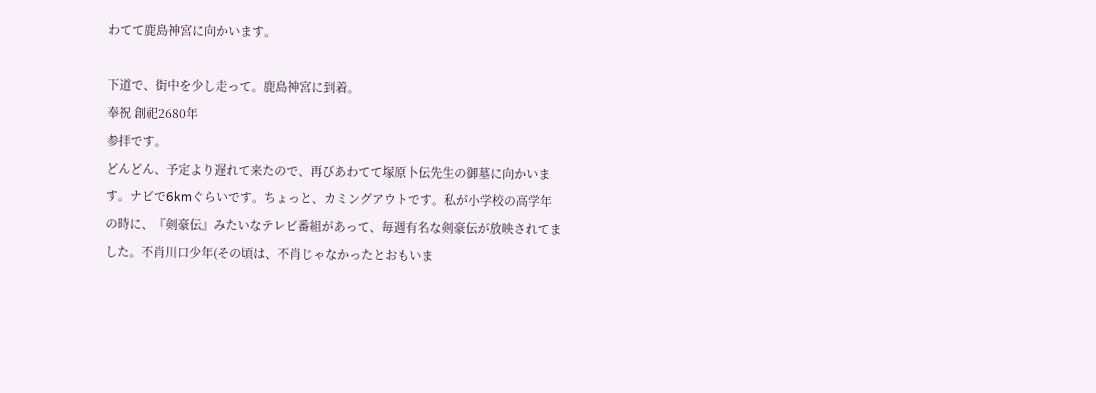わてて鹿島神宮に向かいます。

下道で、街中を少し走って。鹿島神宮に到着。
奉祝 創祀2680年
参拝です。
どんどん、予定より遅れて来たので、再びあわてて塚原卜伝先生の御墓に向かいます。ナビで6kmぐらいです。ちょっと、カミングアウトです。私が小学校の高学年の時に、『剣豪伝』みたいなテレビ番組があって、毎週有名な剣豪伝が放映されてました。不肖川口少年(その頃は、不肖じゃなかったとおもいま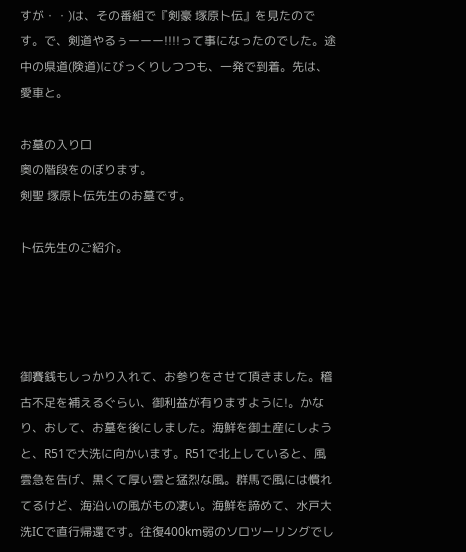すが・・)は、その番組で『剣豪 塚原卜伝』を見たのです。で、剣道やるぅーーー!!!!って事になったのでした。途中の県道(険道)にびっくりしつつも、一発で到着。先は、愛車と。

お墓の入り口
奥の階段をのぼります。
剣聖 塚原卜伝先生のお墓です。

卜伝先生のご紹介。




御賽銭もしっかり入れて、お参りをさせて頂きました。稽古不足を補えるぐらい、御利益が有りますように!。かなり、おして、お墓を後にしました。海鮮を御土産にしようと、R51で大洗に向かいます。R51で北上していると、風雲急を告げ、黒くて厚い雲と猛烈な風。群馬で風には慣れてるけど、海沿いの風がもの凄い。海鮮を諦めて、水戸大洗ICで直行帰還です。往復400km弱のソロツーリングでし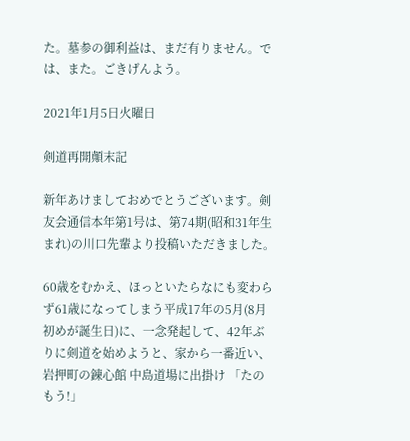た。墓参の御利益は、まだ有りません。では、また。ごきげんよう。

2021年1月5日火曜日

剣道再開顛末記

新年あけましておめでとうございます。剣友会通信本年第1号は、第74期(昭和31年生まれ)の川口先輩より投稿いただきました。

60歳をむかえ、ほっといたらなにも変わらず61歳になってしまう平成17年の5月(8月初めが誕生日)に、一念発起して、42年ぶりに剣道を始めようと、家から一番近い、岩押町の錬心館 中島道場に出掛け 「たのもう!」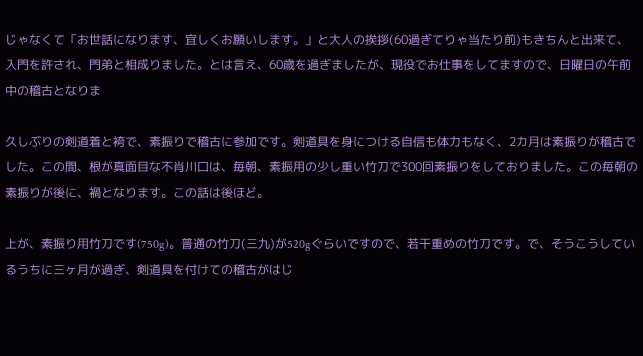じゃなくて「お世話になります、宜しくお願いします。」と大人の挨拶(60過ぎてりゃ当たり前)もきちんと出来て、入門を許され、門弟と相成りました。とは言え、60歳を過ぎましたが、現役でお仕事をしてますので、日曜日の午前中の稽古となりま

久しぶりの剣道着と袴で、素振りで稽古に参加です。剣道具を身につける自信も体力もなく、2カ月は素振りが稽古でした。この間、根が真面目な不肖川口は、毎朝、素振用の少し重い竹刀で300回素振りをしておりました。この毎朝の素振りが後に、禍となります。この話は後ほど。

上が、素振り用竹刀です(750g)。普通の竹刀(三九)が520gぐらいですので、若干重めの竹刀です。で、そうこうしているうちに三ヶ月が過ぎ、剣道具を付けての稽古がはじ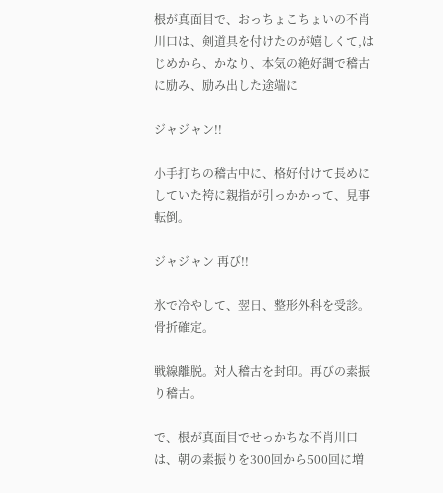根が真面目で、おっちょこちょいの不肖川口は、剣道具を付けたのが嬉しくて,はじめから、かなり、本気の絶好調で稽古に励み、励み出した途端に

ジャジャン!!

小手打ちの稽古中に、格好付けて長めにしていた袴に親指が引っかかって、見事転倒。

ジャジャン 再び!!

氷で冷やして、翌日、整形外科を受診。骨折確定。

戦線離脱。対人稽古を封印。再びの素振り稽古。

で、根が真面目でせっかちな不肖川口は、朝の素振りを300回から500回に増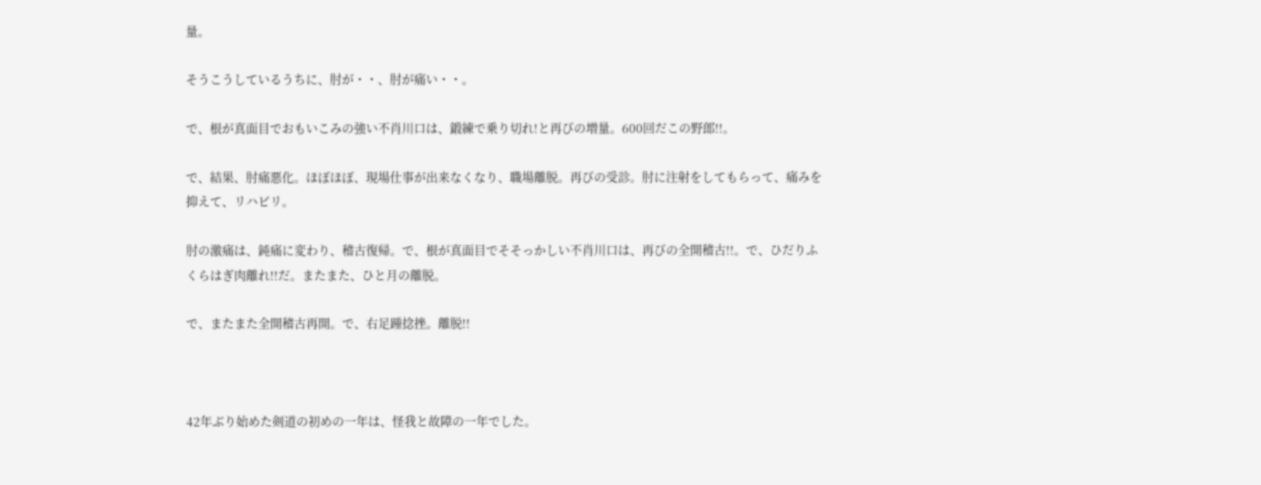量。

そうこうしているうちに、肘が・・、肘が痛い・・。

で、根が真面目でおもいこみの強い不肖川口は、鍛練で乗り切れ!と再びの増量。600回だこの野郎!!。

で、結果、肘痛悪化。ほぼほぼ、現場仕事が出来なくなり、職場離脱。再びの受診。肘に注射をしてもらって、痛みを抑えて、リハビリ。

肘の激痛は、鈍痛に変わり、稽古復帰。で、根が真面目でそそっかしい不肖川口は、再びの全開稽古!!。で、ひだりふくらはぎ肉離れ!!だ。またまた、ひと月の離脱。

で、またまた全開稽古再開。で、右足踵捻挫。離脱!!



42年ぶり始めた剣道の初めの一年は、怪我と故障の一年でした。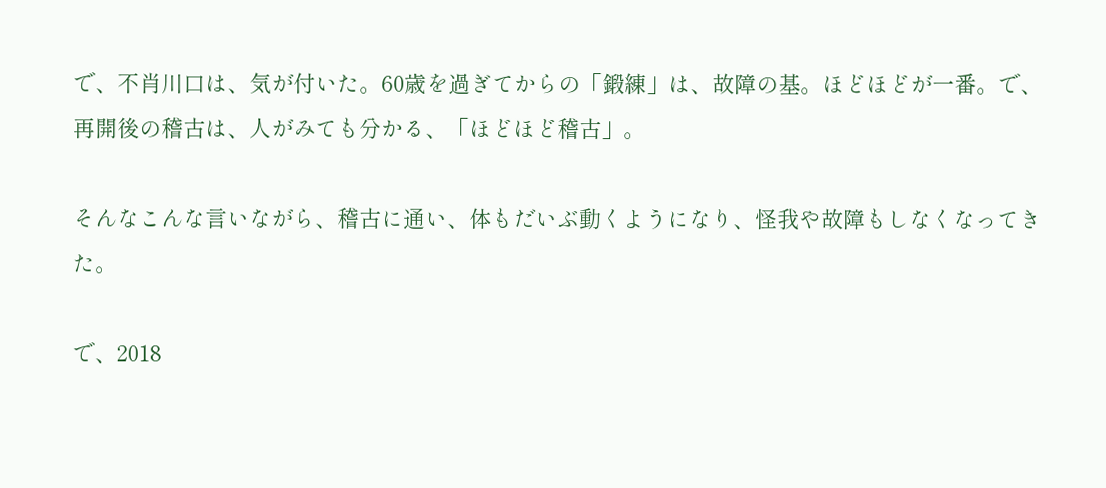で、不肖川口は、気が付いた。60歳を過ぎてからの「鍛練」は、故障の基。ほどほどが一番。で、再開後の稽古は、人がみても分かる、「ほどほど稽古」。

そんなこんな言いながら、稽古に通い、体もだいぶ動くようになり、怪我や故障もしなくなってきた。

で、2018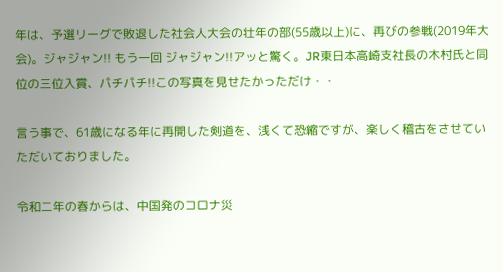年は、予選リーグで敗退した社会人大会の壮年の部(55歳以上)に、再びの参戦(2019年大会)。ジャジャン!! もう一回 ジャジャン!!アッと驚く。JR東日本高崎支社長の木村氏と同位の三位入賞、パチパチ!!この写真を見せたかっただけ・・

言う事で、61歳になる年に再開した剣道を、浅くて恐縮ですが、楽しく稽古をさせていただいておりました。

令和二年の春からは、中国発のコロナ災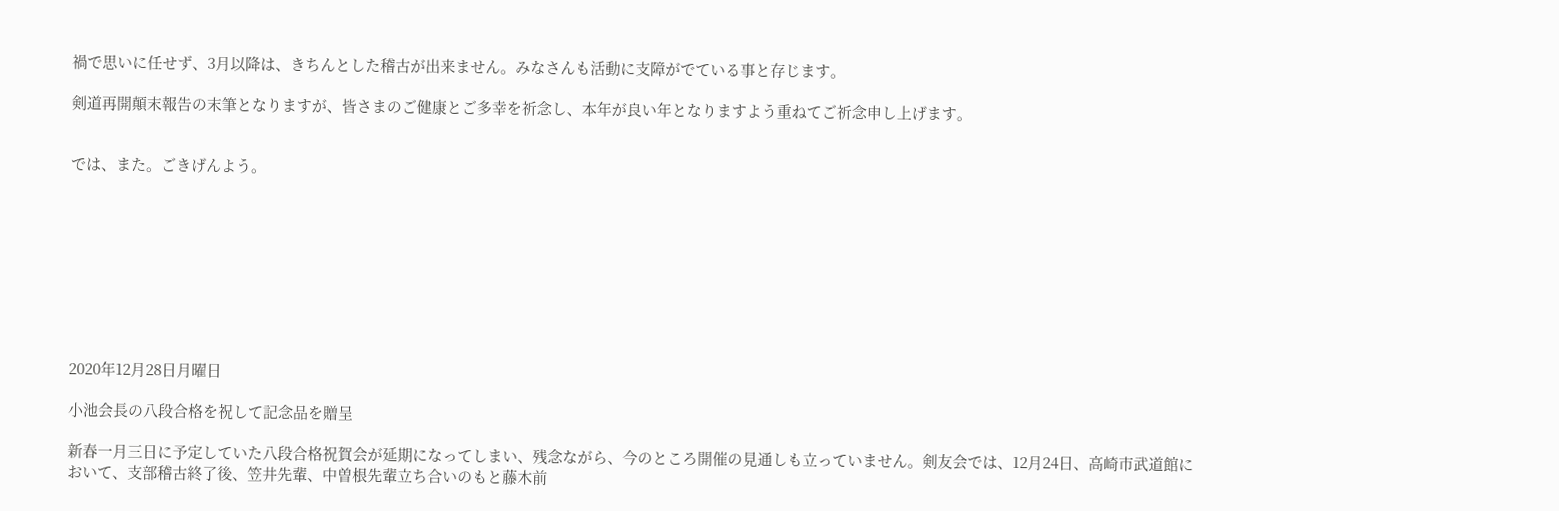禍で思いに任せず、3月以降は、きちんとした稽古が出来ません。みなさんも活動に支障がでている事と存じます。

剣道再開顛末報告の末筆となりますが、皆さまのご健康とご多幸を祈念し、本年が良い年となりますよう重ねてご祈念申し上げます。


では、また。ごきげんよう。









2020年12月28日月曜日

小池会長の八段合格を祝して記念品を贈呈

新春一月三日に予定していた八段合格祝賀会が延期になってしまい、残念ながら、今のところ開催の見通しも立っていません。剣友会では、12月24日、高崎市武道館において、支部稽古終了後、笠井先輩、中曽根先輩立ち合いのもと藤木前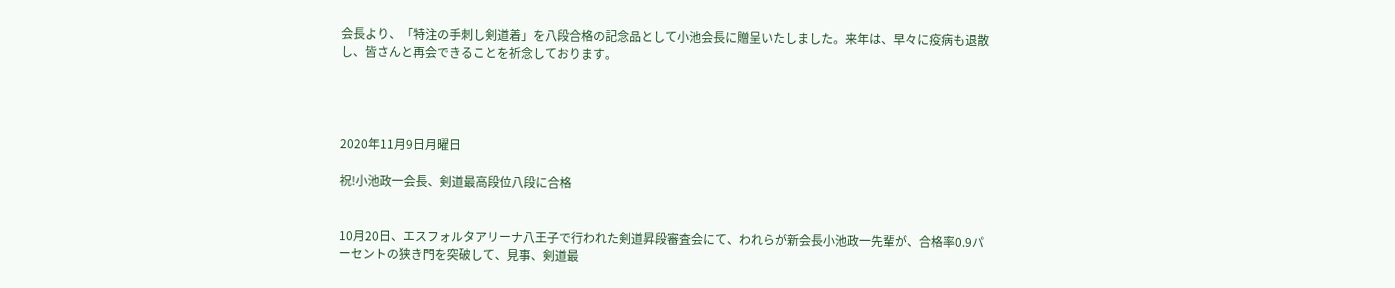会長より、「特注の手刺し剣道着」を八段合格の記念品として小池会長に贈呈いたしました。来年は、早々に疫病も退散し、皆さんと再会できることを祈念しております。




2020年11月9日月曜日

祝!小池政一会長、剣道最高段位八段に合格


10月20日、エスフォルタアリーナ八王子で行われた剣道昇段審査会にて、われらが新会長小池政一先輩が、合格率0.9パーセントの狭き門を突破して、見事、剣道最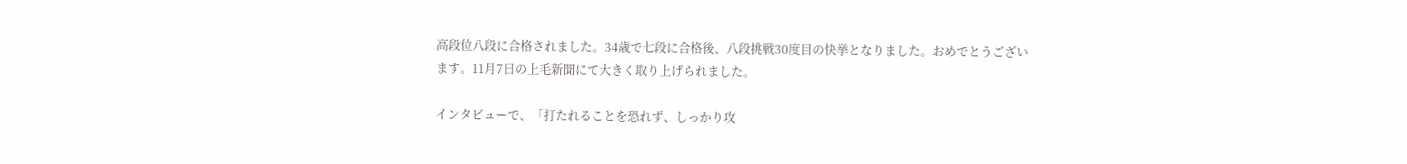高段位八段に合格されました。34歳で七段に合格後、八段挑戦30度目の快挙となりました。おめでとうございます。11月7日の上毛新聞にて大きく取り上げられました。

インタビューで、「打たれることを恐れず、しっかり攻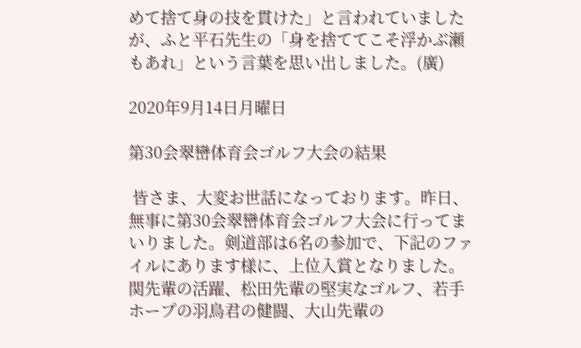めて捨て身の技を貫けた」と言われていましたが、ふと平石先生の「身を捨ててこそ浮かぶ瀬もあれ」という言葉を思い出しました。(廣)

2020年9月14日月曜日

第30会翠巒体育会ゴルフ大会の結果

 皆さま、大変お世話になっております。昨日、無事に第30会翠巒体育会ゴルフ大会に行ってまいりました。剣道部は6名の参加で、下記のファイルにあります様に、上位入賞となりました。関先輩の活躍、松田先輩の堅実なゴルフ、若手ホープの羽鳥君の健闘、大山先輩の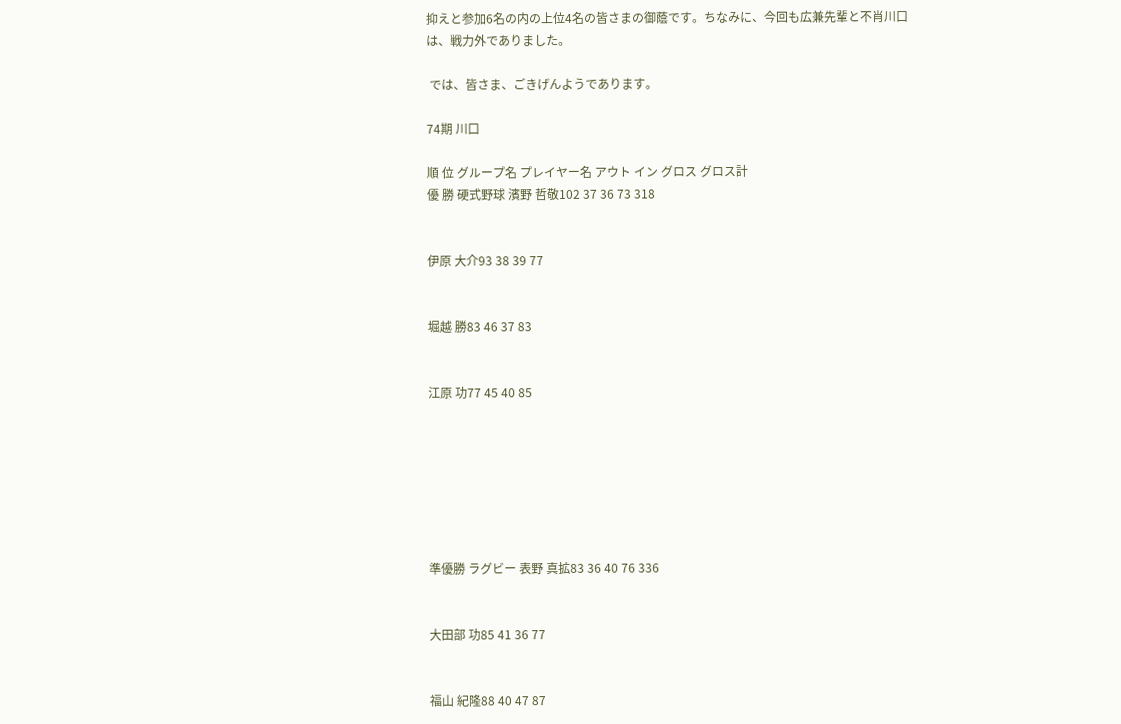抑えと参加6名の内の上位4名の皆さまの御蔭です。ちなみに、今回も広兼先輩と不肖川口は、戦力外でありました。

 では、皆さま、ごきげんようであります。

74期 川口

順 位 グループ名 プレイヤー名 アウト イン グロス グロス計
優 勝 硬式野球 濱野 哲敬102 37 36 73 318


伊原 大介93 38 39 77


堀越 勝83 46 37 83


江原 功77 45 40 85







準優勝 ラグビー 表野 真拡83 36 40 76 336


大田部 功85 41 36 77


福山 紀隆88 40 47 87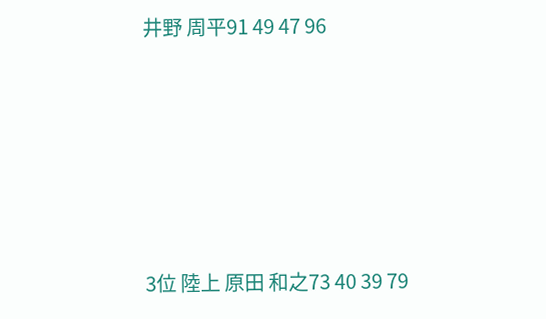井野 周平91 49 47 96







3位 陸上 原田 和之73 40 39 79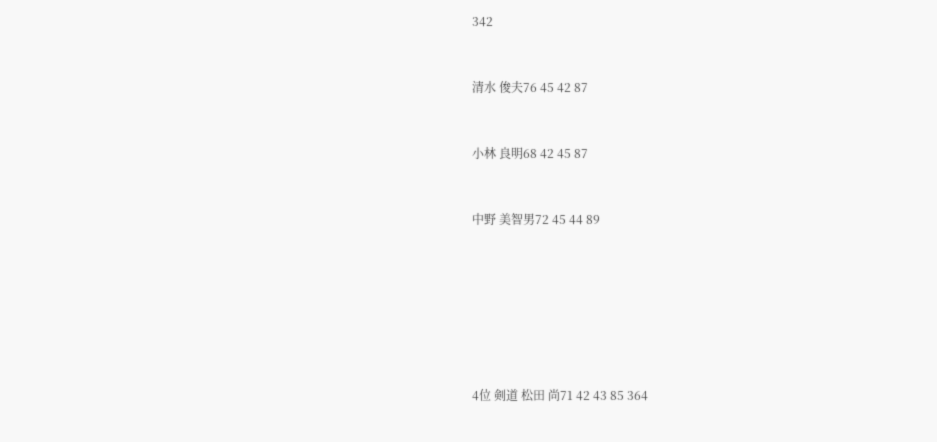342


清水 俊夫76 45 42 87


小林 良明68 42 45 87


中野 美智男72 45 44 89







4位 剣道 松田 尚71 42 43 85 364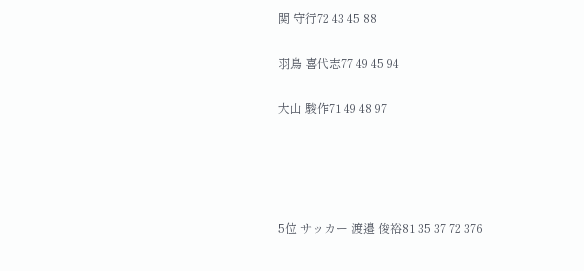関 守行72 43 45 88


羽鳥 喜代志77 49 45 94


大山 駿作71 49 48 97







5位 サッカー 渡邉 俊裕81 35 37 72 376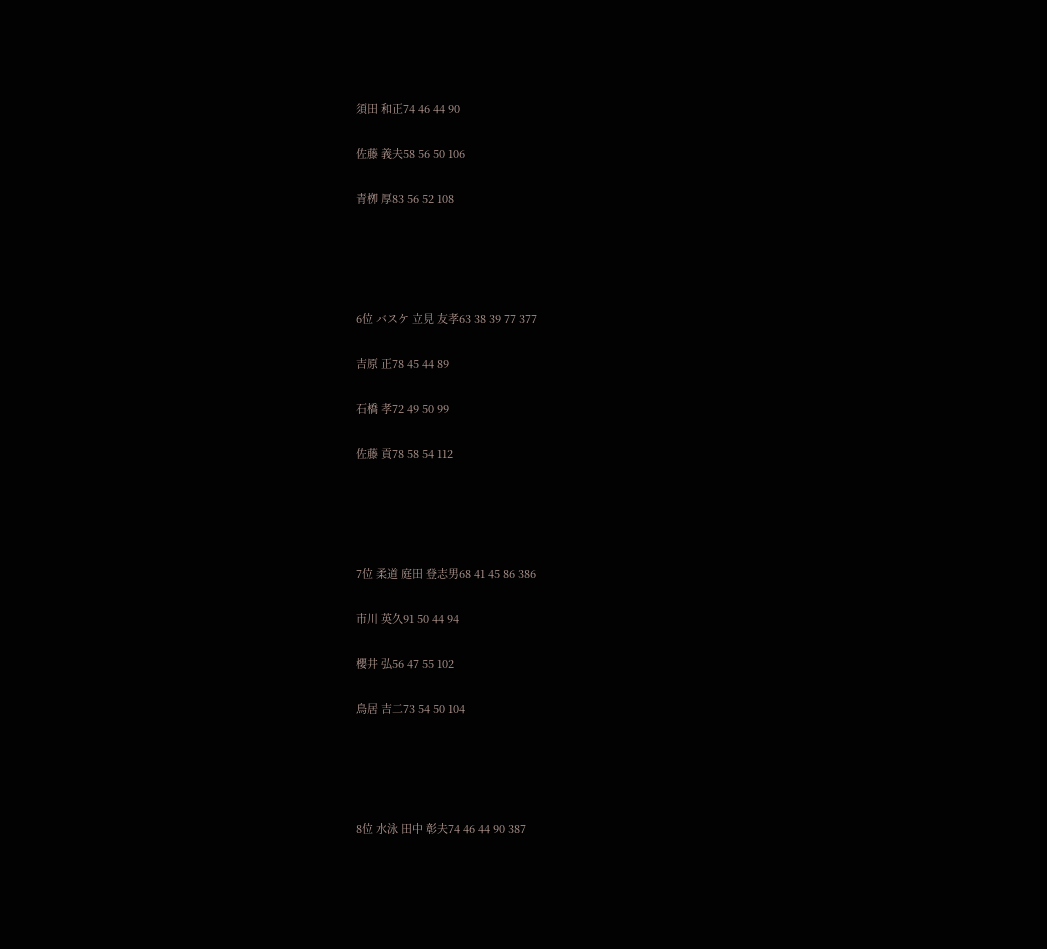須田 和正74 46 44 90


佐藤 義夫58 56 50 106


青栁 厚83 56 52 108







6位 バスケ 立見 友孝63 38 39 77 377


吉原 正78 45 44 89


石橋 孝72 49 50 99


佐藤 貢78 58 54 112







7位 柔道 庭田 登志男68 41 45 86 386


市川 英久91 50 44 94


櫻井 弘56 47 55 102


鳥居 吉二73 54 50 104







8位 水泳 田中 彰夫74 46 44 90 387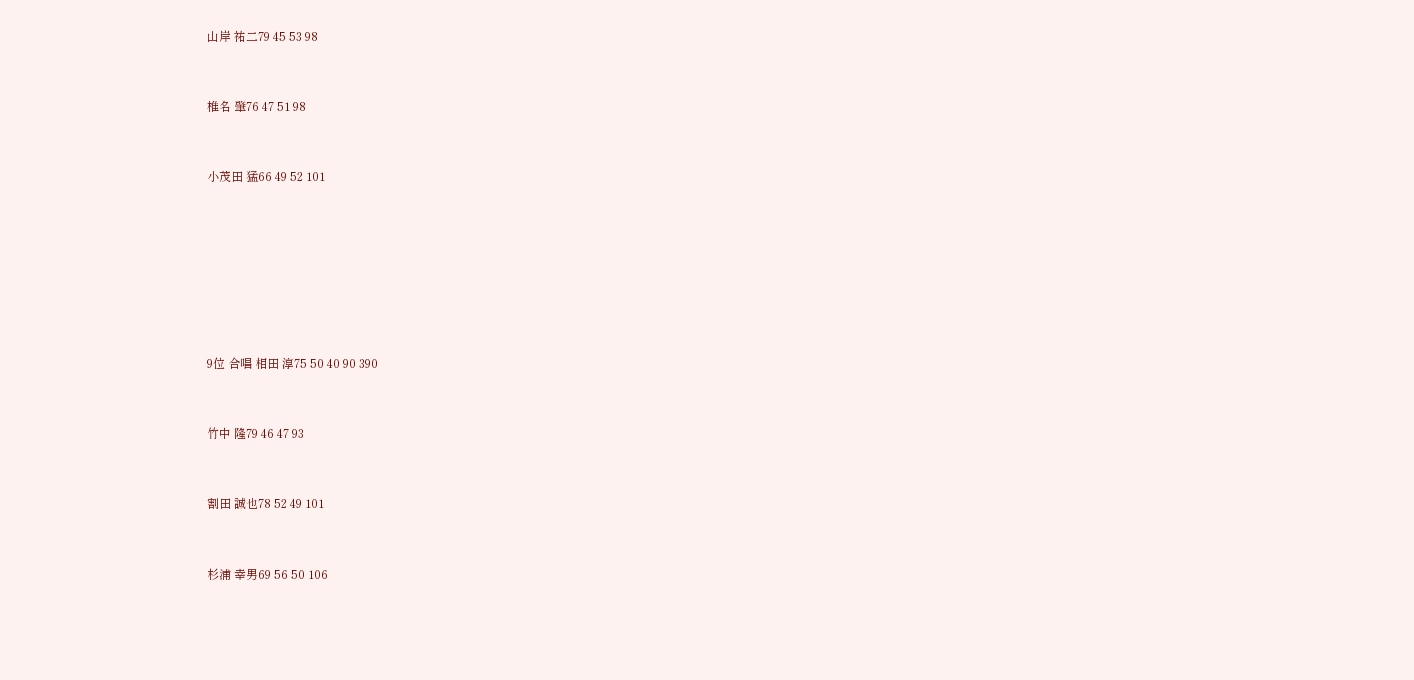山岸 祐二79 45 53 98


椎名 肇76 47 51 98


小茂田 猛66 49 52 101







9位 合唱 相田 淳75 50 40 90 390


竹中 隆79 46 47 93


割田 誠也78 52 49 101


杉浦 幸男69 56 50 106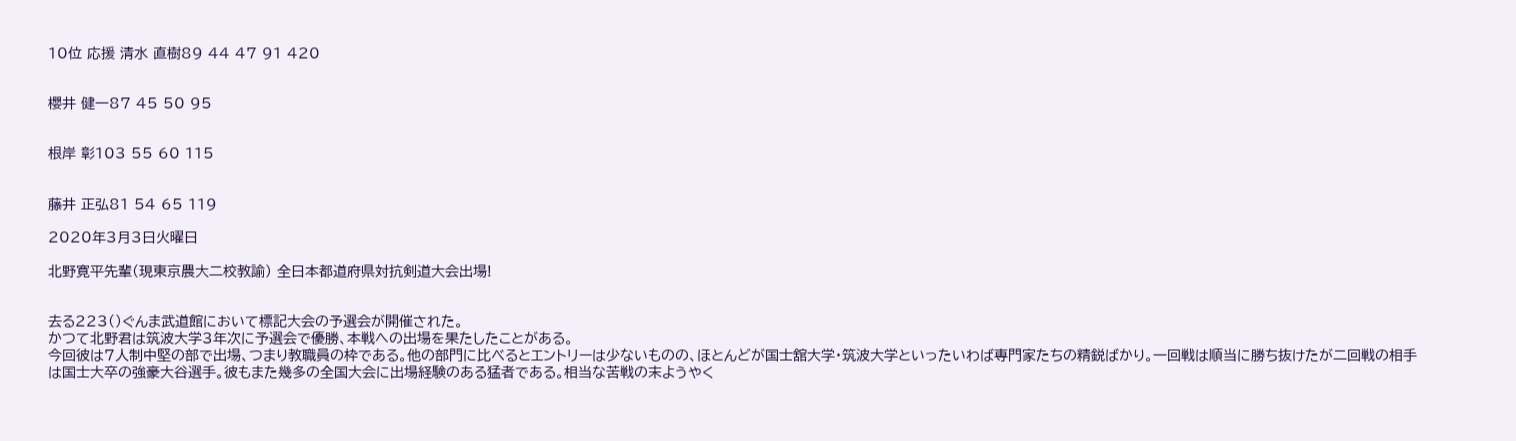10位 応援 清水 直樹89 44 47 91 420


櫻井 健一87 45 50 95


根岸 彰103 55 60 115


藤井 正弘81 54 65 119

2020年3月3日火曜日

北野寛平先輩(現東京農大二校教諭) 全日本都道府県対抗剣道大会出場!


去る223()ぐんま武道館において標記大会の予選会が開催された。
かつて北野君は筑波大学3年次に予選会で優勝、本戦への出場を果たしたことがある。
今回彼は7人制中堅の部で出場、つまり教職員の枠である。他の部門に比べるとエントリーは少ないものの、ほとんどが国士舘大学・筑波大学といったいわば専門家たちの精鋭ばかり。一回戦は順当に勝ち抜けたが二回戦の相手は国士大卒の強豪大谷選手。彼もまた幾多の全国大会に出場経験のある猛者である。相当な苦戦の末ようやく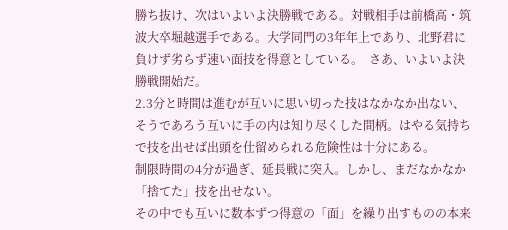勝ち抜け、次はいよいよ決勝戦である。対戦相手は前橋高・筑波大卒堀越選手である。大学同門の3年年上であり、北野君に負けず劣らず速い面技を得意としている。  さあ、いよいよ決勝戦開始だ。
2.3分と時間は進むが互いに思い切った技はなかなか出ない、そうであろう互いに手の内は知り尽くした間柄。はやる気持ちで技を出せば出頭を仕留められる危険性は十分にある。
制限時間の4分が過ぎ、延長戦に突入。しかし、まだなかなか「捨てた」技を出せない。
その中でも互いに数本ずつ得意の「面」を繰り出すものの本来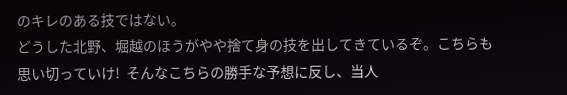のキレのある技ではない。
どうした北野、堀越のほうがやや捨て身の技を出してきているぞ。こちらも思い切っていけ!  そんなこちらの勝手な予想に反し、当人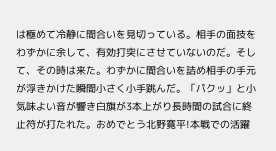は極めて冷静に間合いを見切っている。相手の面技をわずかに余して、有効打突にさせていないのだ。そして、その時は来た。わずかに間合いを詰め相手の手元が浮きかけた瞬間小さく小手跳んだ。「パクッ」と小気味よい音が響き白旗が3本上がり長時間の試合に終止符が打たれた。おめでとう北野寛平!本戦での活躍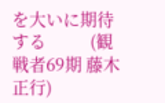を大いに期待する           (観戦者69期 藤木正行)